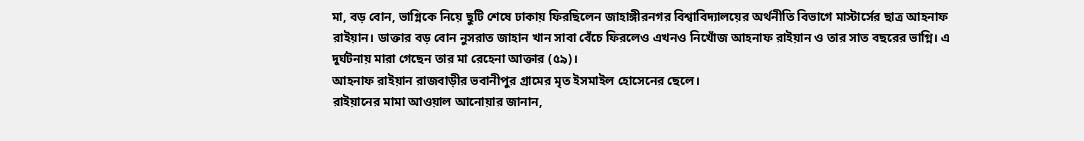মা, বড় বোন, ভাগ্নিকে নিয়ে ছুটি শেষে ঢাকায় ফিরছিলেন জাহাঙ্গীরনগর বিশ্বাবিদ্যালয়ের অর্থনীতি বিভাগে মাস্টার্সের ছাত্র আহনাফ রাইয়ান। ডাক্তার বড় বোন নুসরাত জাহান খান সাবা বেঁচে ফিরলেও এখনও নিখোঁজ আহনাফ রাইয়ান ও তার সাত বছরের ভাগ্নি। এ দুর্ঘটনায় মারা গেছেন তার মা রেহেনা আক্তার (৫৯)।
আহনাফ রাইয়ান রাজবাড়ীর ভবানীপুর গ্রামের মৃত ইসমাইল হোসেনের ছেলে।
রাইয়ানের মামা আওয়াল আনোয়ার জানান,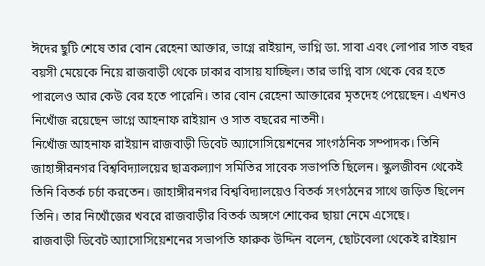ঈদের ছুটি শেষে তার বোন রেহেনা আক্তার, ভাগ্নে রাইয়ান, ভাগ্নি ডা. সাবা এবং লোপার সাত বছর বয়সী মেয়েকে নিয়ে রাজবাড়ী থেকে ঢাকার বাসায় যাচ্ছিল। তার ভাগ্নি বাস থেকে বের হতে পারলেও আর কেউ বের হতে পারেনি। তার বোন রেহেনা আক্তারের মৃতদেহ পেয়েছেন। এখনও নিখোঁজ রয়েছেন ভাগ্নে আহনাফ রাইয়ান ও সাত বছরের নাতনী।
নিখোঁজ আহনাফ রাইয়ান রাজবাড়ী ডিবেট অ্যাসোসিয়েশনের সাংগঠনিক সম্পাদক। তিনি জাহাঙ্গীরনগর বিশ্ববিদ্যালয়ের ছাত্রকল্যাণ সমিতির সাবেক সভাপতি ছিলেন। স্কুলজীবন থেকেই তিনি বিতর্ক চর্চা করতেন। জাহাঙ্গীরনগর বিশ্ববিদ্যালয়েও বিতর্ক সংগঠনের সাথে জড়িত ছিলেন তিনি। তার নিখোঁজের খবরে রাজবাড়ীর বিতর্ক অঙ্গণে শোকের ছায়া নেমে এসেছে।
রাজবাড়ী ডিবেট অ্যাসোসিয়েশনের সভাপতি ফারুক উদ্দিন বলেন, ছোটবেলা থেকেই রাইয়ান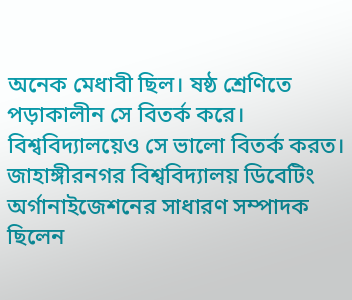অনেক মেধাবী ছিল। ষষ্ঠ শ্রেণিতে পড়াকালীন সে বিতর্ক করে। বিশ্ববিদ্যালয়েও সে ভালো বিতর্ক করত। জাহাঙ্গীরনগর বিশ্ববিদ্যালয় ডিবেটিং অর্গানাইজেশনের সাধারণ সম্পাদক ছিলেন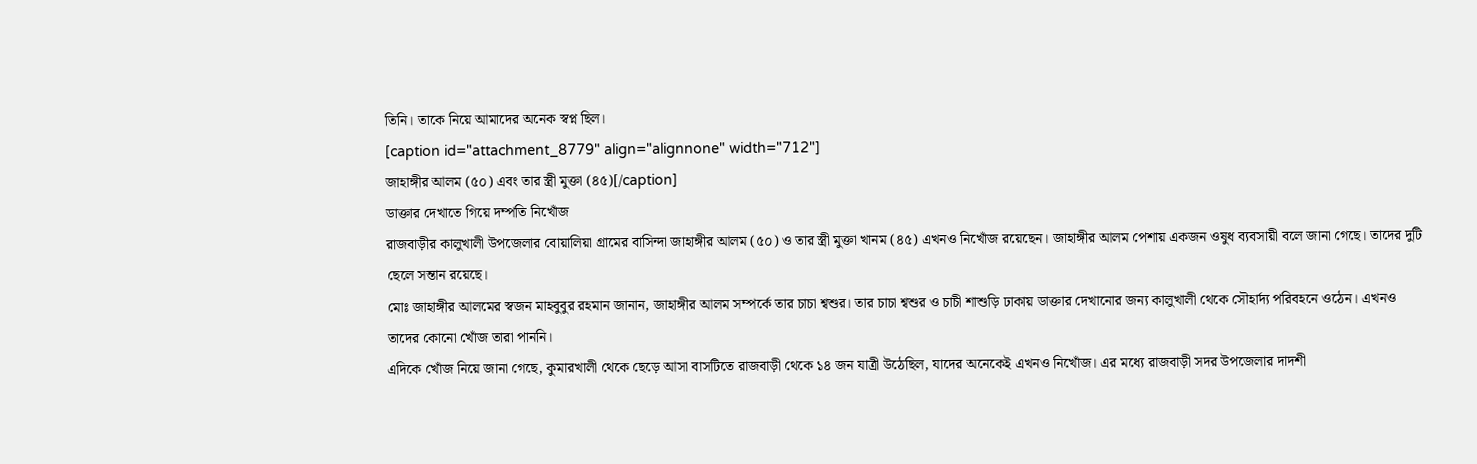তিনি। তাকে নিয়ে আমাদের অনেক স্বপ্ন ছিল।
[caption id="attachment_8779" align="alignnone" width="712"]
জাহাঙ্গীর আলম (৫০) এবং তার স্ত্রী মুক্তা (৪৫)[/caption]
ডাক্তার দেখাতে গিয়ে দম্পতি নিখোঁজ
রাজবাড়ীর কালুখালী উপজেলার বোয়ালিয়া গ্রামের বাসিন্দা জাহাঙ্গীর আলম (৫০) ও তার স্ত্রী মুক্তা খানম (৪৫) এখনও নিখোঁজ রয়েছেন। জাহাঙ্গীর আলম পেশায় একজন ওষুধ ব্যবসায়ী বলে জানা গেছে। তাদের দুটি ছেলে সন্তান রয়েছে।
মোঃ জাহাঙ্গীর আলমের স্বজন মাহবুবুর রহমান জানান, জাহাঙ্গীর আলম সম্পর্কে তার চাচা শ্বশুর। তার চাচা শ্বশুর ও চাচী শাশুড়ি ঢাকায় ডাক্তার দেখানোর জন্য কালুখালী থেকে সৌহার্দ্য পরিবহনে ওঠেন। এখনও তাদের কোনো খোঁজ তারা পাননি।
এদিকে খোঁজ নিয়ে জানা গেছে, কুমারখালী থেকে ছেড়ে আসা বাসটিতে রাজবাড়ী থেকে ১৪ জন যাত্রী উঠেছিল, যাদের অনেকেই এখনও নিখোঁজ। এর মধ্যে রাজবাড়ী সদর উপজেলার দাদশী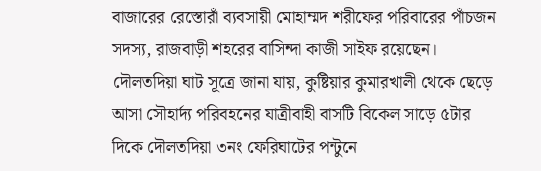বাজারের রেস্তোরাঁ ব্যবসায়ী মোহাম্মদ শরীফের পরিবারের পাঁচজন সদস্য, রাজবাড়ী শহরের বাসিন্দা কাজী সাইফ রয়েছেন।
দৌলতদিয়া ঘাট সূত্রে জানা যায়, কুষ্টিয়ার কুমারখালী থেকে ছেড়ে আসা সৌহার্দ্য পরিবহনের যাত্রীবাহী বাসটি বিকেল সাড়ে ৫টার দিকে দৌলতদিয়া ৩নং ফেরিঘাটের পন্টুনে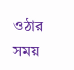ওঠার সময়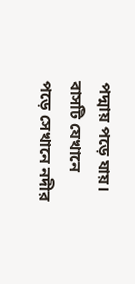পদ্মায় পড়ে যায়। বাসটি যেখানে পড়ে সেখানে নদীর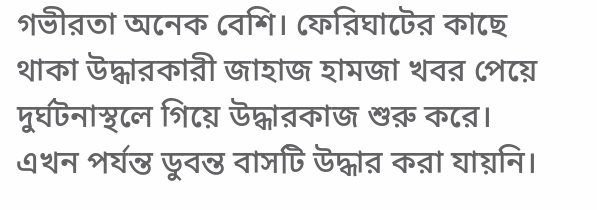গভীরতা অনেক বেশি। ফেরিঘাটের কাছে থাকা উদ্ধারকারী জাহাজ হামজা খবর পেয়ে দুর্ঘটনাস্থলে গিয়ে উদ্ধারকাজ শুরু করে। এখন পর্যন্ত ডুবন্ত বাসটি উদ্ধার করা যায়নি।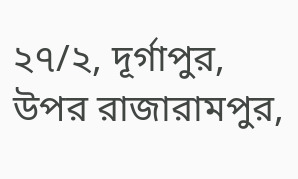২৭/২, দূর্গাপুর, উপর রাজারামপুর,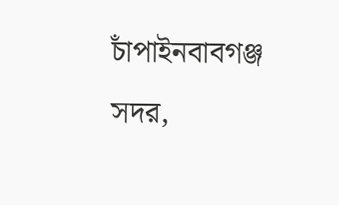চাঁপাইনবাবগঞ্জ সদর,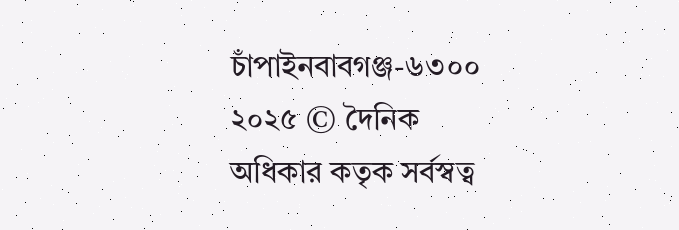চাঁপাইনবাবগঞ্জ-৬৩০০
২০২৫ © দৈনিক অধিকার কতৃক সর্বস্বত্ব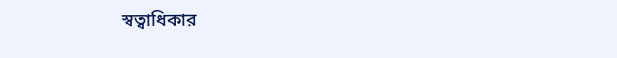স্বত্বাধিকার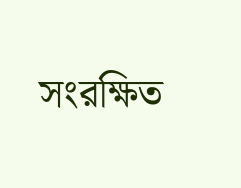সংরক্ষিত